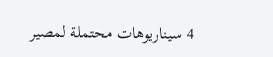4 سيناريوهات محتملة لمصير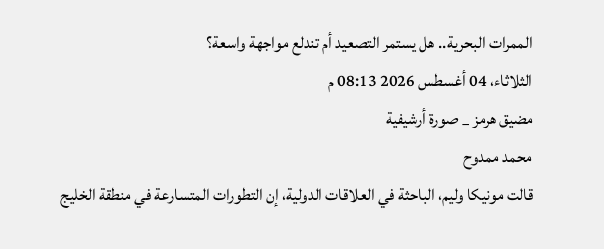الممرات البحرية.. هل يستمر التصعيد أم تندلع مواجهة واسعة؟
الثلاثاء، 04 أغسطس 2026 08:13 م
مضيق هرمز _ صورة أرشيفية
محمد ممدوح
قالت مونيكا وليم، الباحثة في العلاقات الدولية، إن التطورات المتسارعة في منطقة الخليج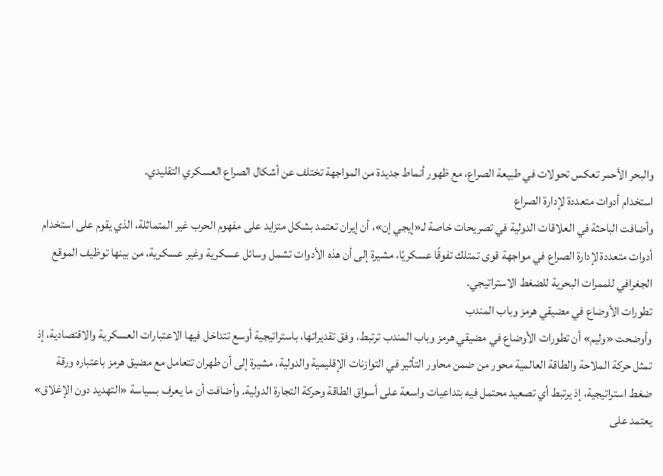والبحر الأحمر تعكس تحولات في طبيعة الصراع، مع ظهور أنماط جديدة من المواجهة تختلف عن أشكال الصراع العسكري التقليدي.
استخدام أدوات متعددة لإدارة الصراع
وأضافت الباحثة في العلاقات الدولية في تصريحات خاصة لـ«إيجي إن»، أن إيران تعتمد بشكل متزايد على مفهوم الحرب غير المتماثلة، الذي يقوم على استخدام أدوات متعددة لإدارة الصراع في مواجهة قوى تمتلك تفوقًا عسكريًا، مشيرة إلى أن هذه الأدوات تشمل وسائل عسكرية وغير عسكرية، من بينها توظيف الموقع الجغرافي للممرات البحرية للضغط الاستراتيجي.
تطورات الأوضاع في مضيقي هرمز وباب المندب
وأوضحت «وليم» أن تطورات الأوضاع في مضيقي هرمز وباب المندب ترتبط، وفق تقديراتها، باستراتيجية أوسع تتداخل فيها الاعتبارات العسكرية والاقتصادية، إذ تمثل حركة الملاحة والطاقة العالمية محور من ضمن محاور التأثير في التوازنات الإقليمية والدولية، مشيرة إلى أن طهران تتعامل مع مضيق هرمز باعتباره ورقة ضغط استراتيجية، إذ يرتبط أي تصعيد محتمل فيه بتداعيات واسعة على أسواق الطاقة وحركة التجارة الدولية. وأضافت أن ما يعرف بسياسة «التهديد دون الإغلاق» يعتمد على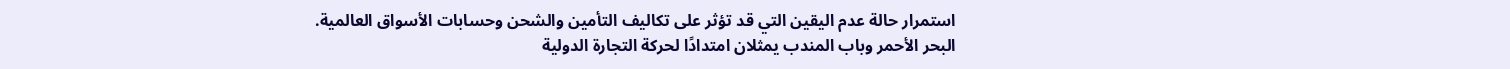استمرار حالة عدم اليقين التي قد تؤثر على تكاليف التأمين والشحن وحسابات الأسواق العالمية.
البحر الأحمر وباب المندب يمثلان امتدادًا لحركة التجارة الدولية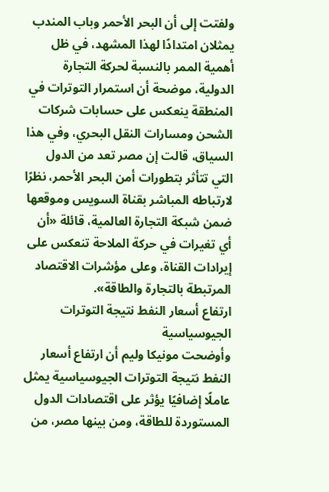ولفتت إلى أن البحر الأحمر وباب المندب يمثلان امتدادًا لهذا المشهد، في ظل أهمية الممر بالنسبة لحركة التجارة الدولية، موضحة أن استمرار التوترات في المنطقة ينعكس على حسابات شركات الشحن ومسارات النقل البحري، وفي هذا السياق، قالت إن مصر تعد من الدول التي تتأثر بتطورات أمن البحر الأحمر، نظرًا لارتباطه المباشر بقناة السويس وموقعها ضمن شبكة التجارة العالمية، قائلة «أن أي تغيرات في حركة الملاحة تنعكس على إيرادات القناة، وعلى مؤشرات الاقتصاد المرتبطة بالتجارة والطاقة».
ارتفاع أسعار النفط نتيجة التوترات الجيوسياسية
وأوضحت مونيكا وليم أن ارتفاع أسعار النفط نتيجة التوترات الجيوسياسية يمثل عاملًا إضافيًا يؤثر على اقتصادات الدول المستوردة للطاقة، ومن بينها مصر، من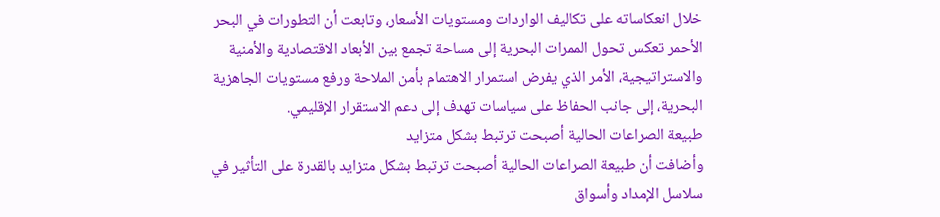خلال انعكاساته على تكاليف الواردات ومستويات الأسعار، وتابعت أن التطورات في البحر الأحمر تعكس تحول الممرات البحرية إلى مساحة تجمع بين الأبعاد الاقتصادية والأمنية والاستراتيجية، الأمر الذي يفرض استمرار الاهتمام بأمن الملاحة ورفع مستويات الجاهزية البحرية، إلى جانب الحفاظ على سياسات تهدف إلى دعم الاستقرار الإقليمي.
طبيعة الصراعات الحالية أصبحت ترتبط بشكل متزايد
وأضافت أن طبيعة الصراعات الحالية أصبحت ترتبط بشكل متزايد بالقدرة على التأثير في سلاسل الإمداد وأسواق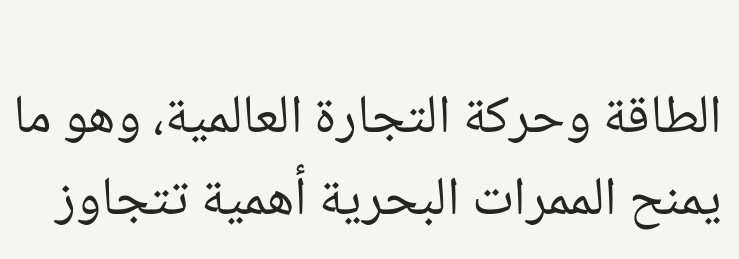الطاقة وحركة التجارة العالمية، وهو ما يمنح الممرات البحرية أهمية تتجاوز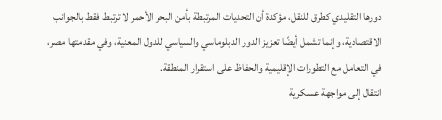دورها التقليدي كطرق للنقل، مؤكدة أن التحديات المرتبطة بأمن البحر الأحمر لا ترتبط فقط بالجوانب الاقتصادية، وإنما تشمل أيضًا تعزيز الدور الدبلوماسي والسياسي للدول المعنية، وفي مقدمتها مصر، في التعامل مع التطورات الإقليمية والحفاظ على استقرار المنطقة.
انتقال إلى مواجهة عسكرية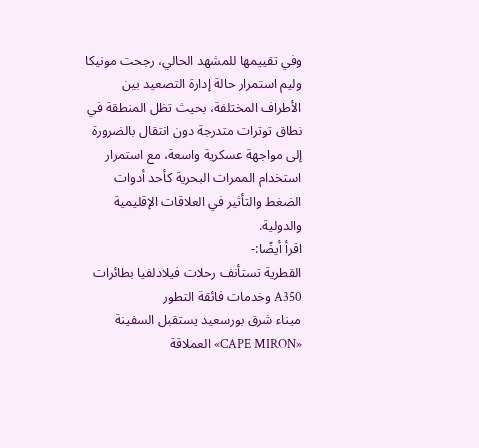وفي تقييمها للمشهد الحالي، رجحت مونيكا وليم استمرار حالة إدارة التصعيد بين الأطراف المختلفة، بحيث تظل المنطقة في نطاق توترات متدرجة دون انتقال بالضرورة إلى مواجهة عسكرية واسعة، مع استمرار استخدام الممرات البحرية كأحد أدوات الضغط والتأثير في العلاقات الإقليمية والدولية.
اقرأ أيضًا:-
القطرية تستأنف رحلات فيلادلفيا بطائرات A350 وخدمات فائقة التطور
ميناء شرق بورسعيد يستقبل السفينة «CAPE MIRON» العملاقة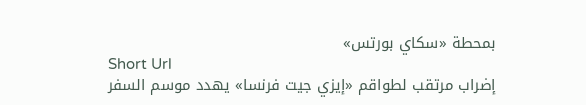بمحطة «سكاي بورتس»
Short Url
إضراب مرتقب لطواقم «إيزي جيت فرنسا» يهدد موسم السفر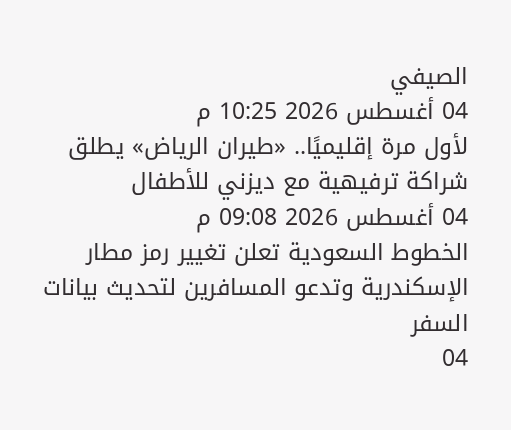الصيفي
04 أغسطس 2026 10:25 م
لأول مرة إقليميًا.. «طيران الرياض» يطلق شراكة ترفيهية مع ديزني للأطفال
04 أغسطس 2026 09:08 م
الخطوط السعودية تعلن تغيير رمز مطار الإسكندرية وتدعو المسافرين لتحديث بيانات السفر
04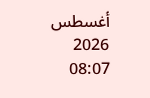أغسطس 2026 08:07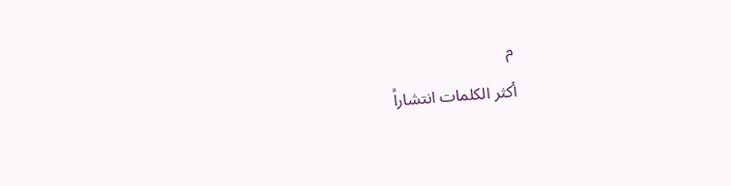م
أكثر الكلمات انتشاراً